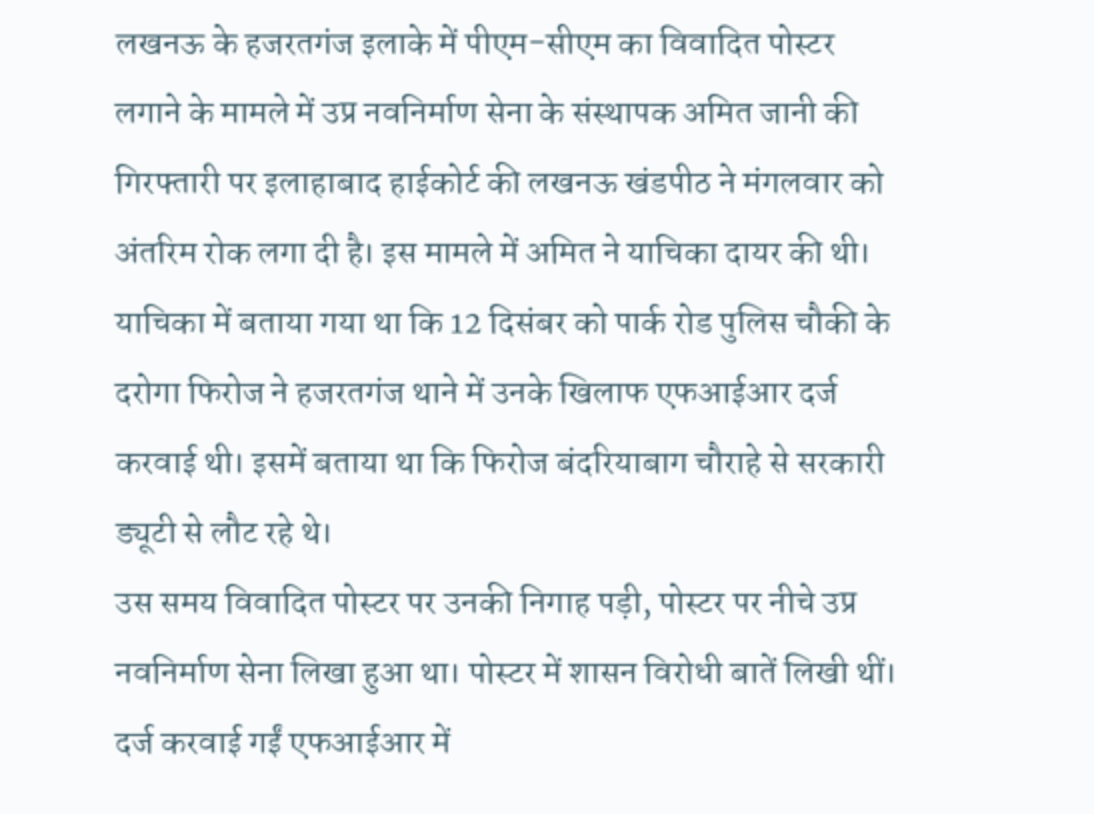लखनऊ के हजरतगंज इलाके में पीएम-सीएम का विवादित पोस्टर लगाने के मामले में उप्र नवनिर्माण सेना के संस्थापक अमित जानी की गिरफ्तारी पर इलाहाबाद हाईकोर्ट की लखनऊ खंडपीठ ने मंगलवार को अंतरिम रोक लगा दी है। इस मामले में अमित ने याचिका दायर की थी।
याचिका में बताया गया था कि 12 दिसंबर को पार्क रोड पुलिस चौकी के दरोगा फिरोज ने हजरतगंज थाने में उनके खिलाफ एफआईआर दर्ज करवाई थी। इसमें बताया था कि फिरोज बंदरियाबाग चौराहे से सरकारी ड्यूटी से लौट रहे थे।
उस समय विवादित पोस्टर पर उनकी निगाह पड़ी, पोस्टर पर नीचे उप्र नवनिर्माण सेना लिखा हुआ था। पोस्टर में शासन विरोधी बातें लिखी थीं। दर्ज करवाई गईं एफआईआर में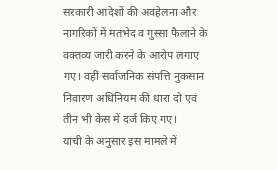सरकारी आदेशों की अवहेलना और नागरिकों में मतभेद व गुस्सा फैलाने के वक्तव्य जारी करने के आरोप लगाए गए। वहीं सर्वाजनिक संपत्ति नुकसान निवारण अधिनियम की धारा दो एवं तीन भी केस में दर्ज किए गए।
याची के अनुसार इस मामले में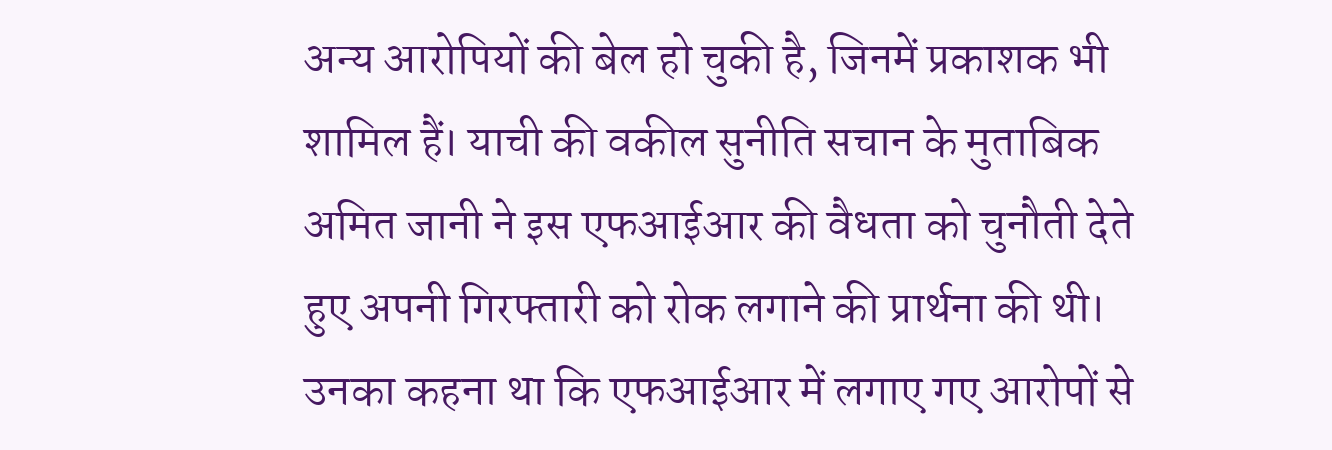अन्य आरोपियों की बेल हो चुकी है, जिनमें प्रकाशक भी शामिल हैं। याची की वकील सुनीति सचान के मुताबिक अमित जानी ने इस एफआईआर की वैधता को चुनौती देते हुए अपनी गिरफ्तारी को रोक लगाने की प्रार्थना की थी। उनका कहना था कि एफआईआर में लगाए गए आरोपों से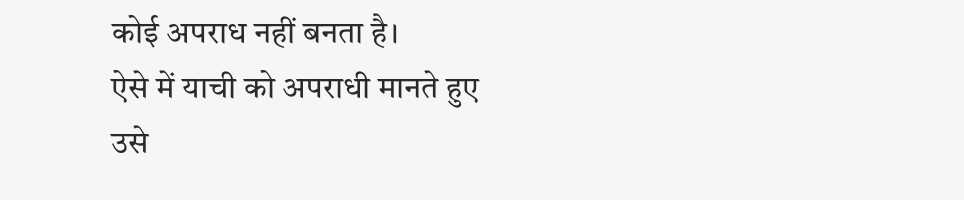कोई अपराध नहीं बनता है।
ऐसे में याची को अपराधी मानते हुए उसे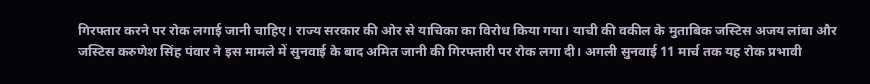गिरफ्तार करने पर रोक लगाई जानी चाहिए। राज्य सरकार की ओर से याचिका का विरोध किया गया। याची की वकील के मुताबिक जस्टिस अजय लांबा और जस्टिस करुणेश सिंह पंवार ने इस मामले में सुनवाई के बाद अमित जानी की गिरफ्तारी पर रोक लगा दी। अगली सुनवाई 11 मार्च तक यह रोक प्रभावी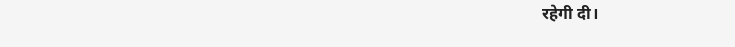रहेगी दी।